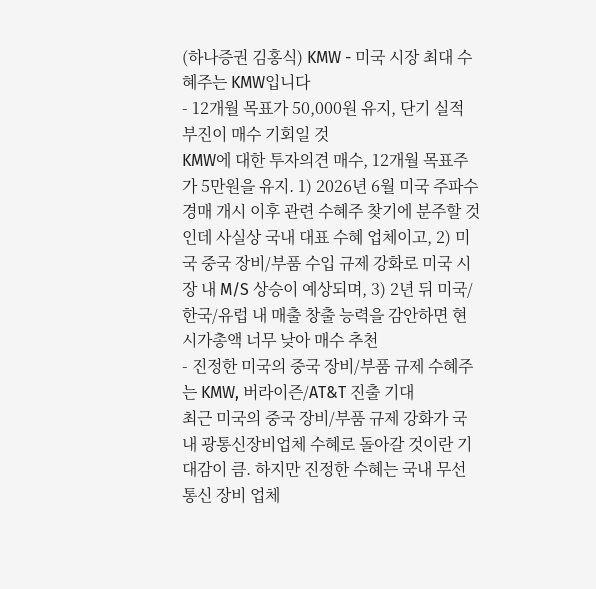(하나증권 김홍식) KMW - 미국 시장 최대 수혜주는 KMW입니다
- 12개월 목표가 50,000원 유지, 단기 실적 부진이 매수 기회일 것
KMW에 대한 투자의견 매수, 12개월 목표주가 5만원을 유지. 1) 2026년 6월 미국 주파수 경매 개시 이후 관련 수혜주 찾기에 분주할 것인데 사실상 국내 대표 수혜 업체이고, 2) 미국 중국 장비/부품 수입 규제 강화로 미국 시장 내 M/S 상승이 예상되며, 3) 2년 뒤 미국/한국/유럽 내 매출 창출 능력을 감안하면 현 시가총액 너무 낮아 매수 추천
- 진정한 미국의 중국 장비/부품 규제 수혜주는 KMW, 버라이즌/AT&T 진출 기대
최근 미국의 중국 장비/부품 규제 강화가 국내 광통신장비업체 수혜로 돌아갈 것이란 기대감이 큼. 하지만 진정한 수혜는 국내 무선통신 장비 업체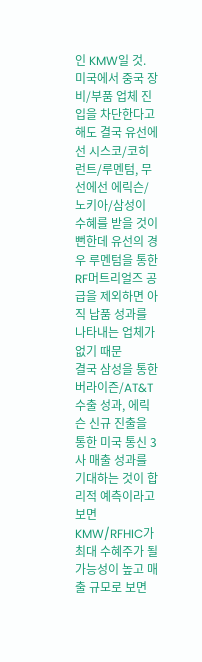인 KMW일 것. 미국에서 중국 장비/부품 업체 진입을 차단한다고해도 결국 유선에선 시스코/코히런트/루멘텀, 무선에선 에릭슨/노키아/삼성이 수혜를 받을 것이 뻔한데 유선의 경우 루멘텀을 통한 RF머트리얼즈 공급을 제외하면 아직 납품 성과를 나타내는 업체가 없기 때문
결국 삼성을 통한 버라이즌/AT&T 수출 성과, 에릭슨 신규 진출을 통한 미국 통신 3사 매출 성과를 기대하는 것이 합리적 예측이라고 보면 KMW/RFHIC가 최대 수혜주가 될 가능성이 높고 매출 규모로 보면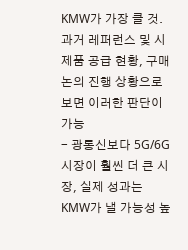KMW가 가장 클 것. 과거 레퍼런스 및 시제품 공급 현황, 구매 논의 진행 상황으로 보면 이러한 판단이 가능
- 광통신보다 5G/6G 시장이 훨씬 더 큰 시장, 실제 성과는 KMW가 낼 가능성 높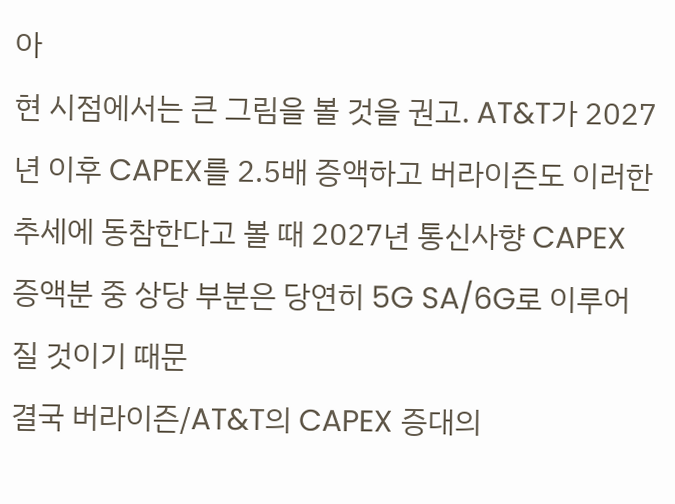아
현 시점에서는 큰 그림을 볼 것을 권고. AT&T가 2027년 이후 CAPEX를 2.5배 증액하고 버라이즌도 이러한 추세에 동참한다고 볼 때 2027년 통신사향 CAPEX 증액분 중 상당 부분은 당연히 5G SA/6G로 이루어질 것이기 때문
결국 버라이즌/AT&T의 CAPEX 증대의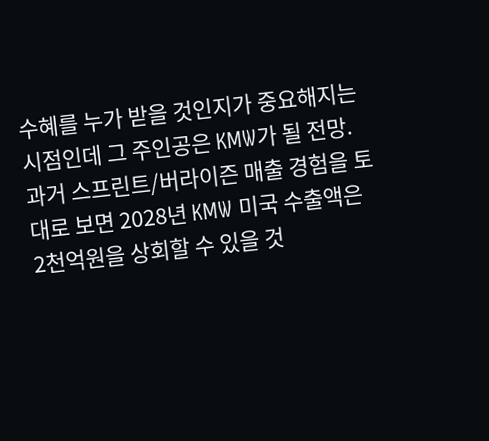수혜를 누가 받을 것인지가 중요해지는 시점인데 그 주인공은 KMW가 될 전망. 과거 스프린트/버라이즌 매출 경험을 토대로 보면 2028년 KMW 미국 수출액은 2천억원을 상회할 수 있을 것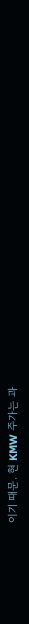이기 때문. 현 KMW 주가는 과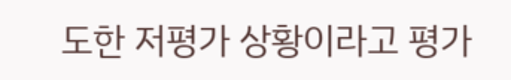도한 저평가 상황이라고 평가